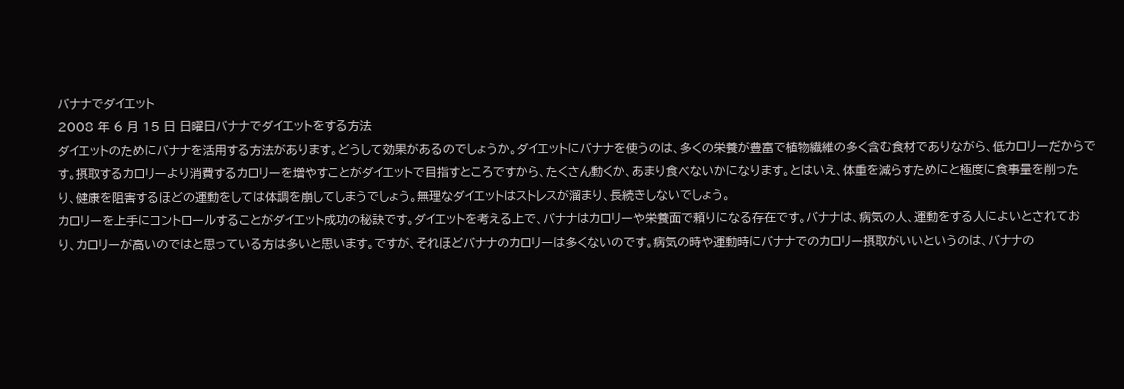バナナでダイエット
2008 年 6 月 15 日 日曜日バナナでダイエットをする方法
ダイエットのためにバナナを活用する方法があります。どうして効果があるのでしょうか。ダイエットにバナナを使うのは、多くの栄養が豊富で植物繊維の多く含む食材でありながら、低カロリーだからです。摂取するカロリーより消費するカロリーを増やすことがダイエットで目指すところですから、たくさん動くか、あまり食べないかになります。とはいえ、体重を減らすためにと極度に食事量を削ったり、健康を阻害するほどの運動をしては体調を崩してしまうでしょう。無理なダイエットはストレスが溜まり、長続きしないでしょう。
カロリーを上手にコントロールすることがダイエット成功の秘訣です。ダイエットを考える上で、バナナはカロリーや栄養面で頼りになる存在です。バナナは、病気の人、運動をする人によいとされており、カロリーが高いのではと思っている方は多いと思います。ですが、それほどバナナのカロリーは多くないのです。病気の時や運動時にバナナでのカロリー摂取がいいというのは、バナナの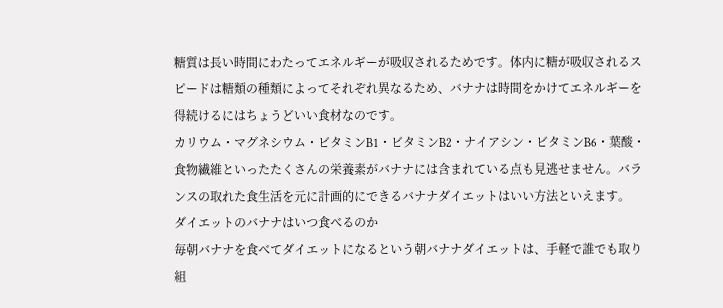糖質は長い時間にわたってエネルギーが吸収されるためです。体内に糖が吸収されるスピードは糖類の種類によってそれぞれ異なるため、バナナは時間をかけてエネルギーを得続けるにはちょうどいい食材なのです。
カリウム・マグネシウム・ビタミンB1・ビタミンB2・ナイアシン・ビタミンB6・葉酸・食物繊維といったたくさんの栄養素がバナナには含まれている点も見逃せません。バランスの取れた食生活を元に計画的にできるバナナダイエットはいい方法といえます。
ダイエットのバナナはいつ食べるのか
毎朝バナナを食べてダイエットになるという朝バナナダイエットは、手軽で誰でも取り組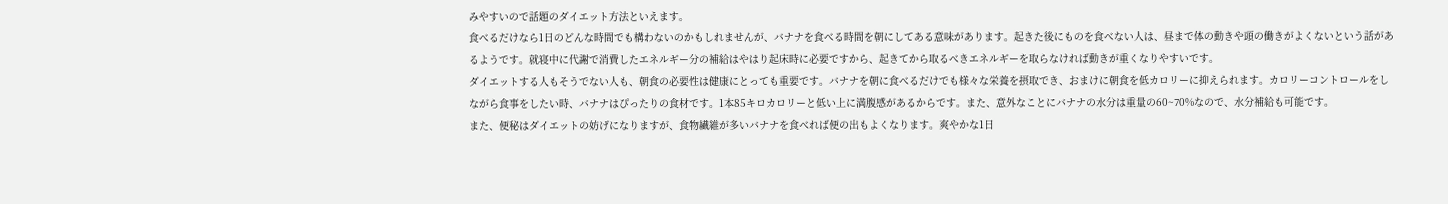みやすいので話題のダイエット方法といえます。
食べるだけなら1日のどんな時間でも構わないのかもしれませんが、バナナを食べる時間を朝にしてある意味があります。起きた後にものを食べない人は、昼まで体の動きや頭の働きがよくないという話があるようです。就寝中に代謝で消費したエネルギー分の補給はやはり起床時に必要ですから、起きてから取るべきエネルギーを取らなければ動きが重くなりやすいです。
ダイエットする人もそうでない人も、朝食の必要性は健康にとっても重要です。バナナを朝に食べるだけでも様々な栄養を摂取でき、おまけに朝食を低カロリーに抑えられます。カロリーコントロールをしながら食事をしたい時、バナナはぴったりの食材です。1本85キロカロリーと低い上に満腹感があるからです。また、意外なことにバナナの水分は重量の60~70%なので、水分補給も可能です。
また、便秘はダイエットの妨げになりますが、食物繊維が多いバナナを食べれば便の出もよくなります。爽やかな1日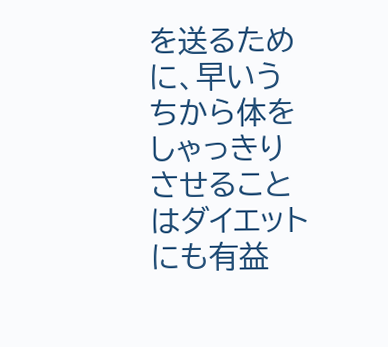を送るために、早いうちから体をしゃっきりさせることはダイエットにも有益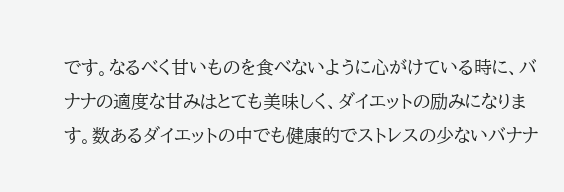です。なるべく甘いものを食べないように心がけている時に、バナナの適度な甘みはとても美味しく、ダイエットの励みになります。数あるダイエットの中でも健康的でストレスの少ないバナナ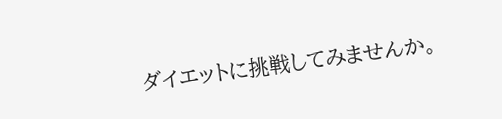ダイエットに挑戦してみませんか。